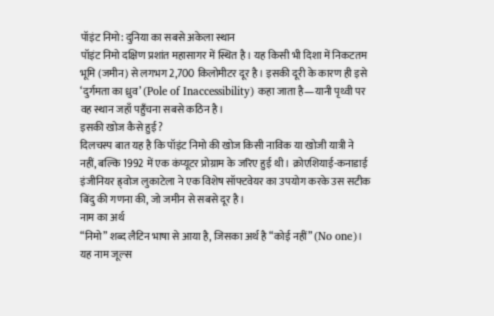पॉइंट निमो: दुनिया का सबसे अकेला स्थान
पॉइंट निमो दक्षिण प्रशांत महासागर में स्थित है। यह किसी भी दिशा में निकटतम भूमि (जमीन) से लगभग 2,700 किलोमीटर दूर है। इसकी दूरी के कारण ही इसे ‘दुर्गमता का ध्रुव’ (Pole of Inaccessibility) कहा जाता है—यानी पृथ्वी पर वह स्थान जहाँ पहुँचना सबसे कठिन है।
इसकी खोज कैसे हुई?
दिलचस्प बात यह है कि पॉइंट निमो की खोज किसी नाविक या खोजी यात्री ने नहीं, बल्कि 1992 में एक कंप्यूटर प्रोग्राम के जरिए हुई थी। क्रोएशियाई-कनाडाई इंजीनियर ह्र्वोज लुकाटेला ने एक विशेष सॉफ्टवेयर का उपयोग करके उस सटीक बिंदु की गणना की, जो जमीन से सबसे दूर है।
नाम का अर्थ
“निमो” शब्द लैटिन भाषा से आया है, जिसका अर्थ है “कोई नहीं” (No one)। यह नाम जूल्स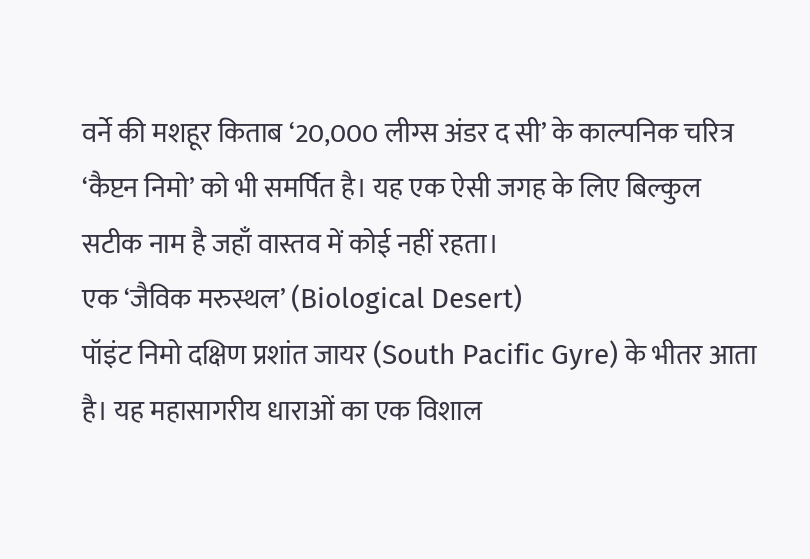वर्ने की मशहूर किताब ‘20,000 लीग्स अंडर द सी’ के काल्पनिक चरित्र ‘कैप्टन निमो’ को भी समर्पित है। यह एक ऐसी जगह के लिए बिल्कुल सटीक नाम है जहाँ वास्तव में कोई नहीं रहता।
एक ‘जैविक मरुस्थल’ (Biological Desert)
पॉइंट निमो दक्षिण प्रशांत जायर (South Pacific Gyre) के भीतर आता है। यह महासागरीय धाराओं का एक विशाल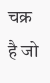चक्र है जो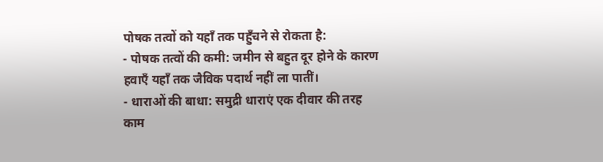पोषक तत्वों को यहाँ तक पहुँचने से रोकता है:
- पोषक तत्वों की कमी: जमीन से बहुत दूर होने के कारण हवाएँ यहाँ तक जैविक पदार्थ नहीं ला पातीं।
- धाराओं की बाधा: समुद्री धाराएं एक दीवार की तरह काम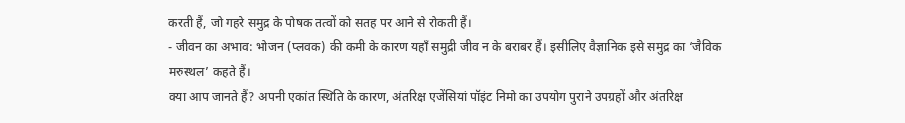करती हैं, जो गहरे समुद्र के पोषक तत्वों को सतह पर आने से रोकती हैं।
- जीवन का अभाव: भोजन (प्लवक) की कमी के कारण यहाँ समुद्री जीव न के बराबर हैं। इसीलिए वैज्ञानिक इसे समुद्र का ‘जैविक मरुस्थल’ कहते हैं।
क्या आप जानते हैं? अपनी एकांत स्थिति के कारण, अंतरिक्ष एजेंसियां पॉइंट निमो का उपयोग पुराने उपग्रहों और अंतरिक्ष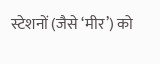स्टेशनों (जैसे ‘मीर’) को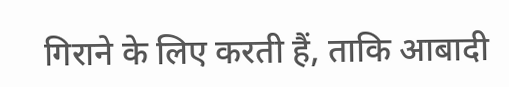गिराने के लिए करती हैं, ताकि आबादी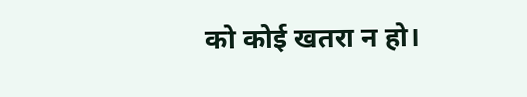को कोई खतरा न हो।